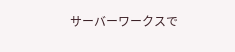サーバーワークスで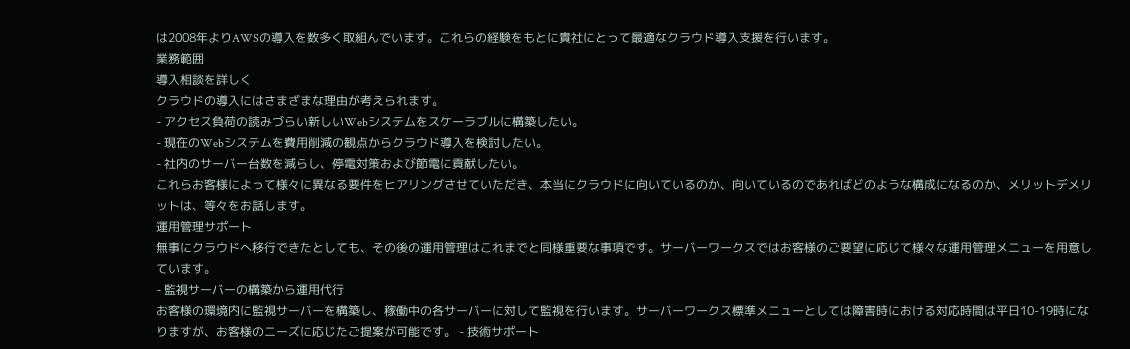は2008年よりAWSの導入を数多く取組んでいます。これらの経験をもとに貴社にとって最適なクラウド導入支援を行います。
業務範囲
導入相談を詳しく
クラウドの導入にはさまざまな理由が考えられます。
- アクセス負荷の読みづらい新しいWebシステムをスケーラブルに構築したい。
- 現在のWebシステムを費用削減の観点からクラウド導入を検討したい。
- 社内のサーバー台数を減らし、停電対策および節電に貢献したい。
これらお客様によって様々に異なる要件をヒアリングさせていただき、本当にクラウドに向いているのか、向いているのであればどのような構成になるのか、メリットデメリットは、等々をお話します。
運用管理サポート
無事にクラウドへ移行できたとしても、その後の運用管理はこれまでと同様重要な事項です。サーバーワークスではお客様のご要望に応じて様々な運用管理メニューを用意しています。
- 監視サーバーの構築から運用代行
お客様の環境内に監視サーバーを構築し、稼働中の各サーバーに対して監視を行います。サーバーワークス標準メニューとしては障害時における対応時間は平日10-19時になりますが、お客様のニーズに応じたご提案が可能です。 - 技術サポート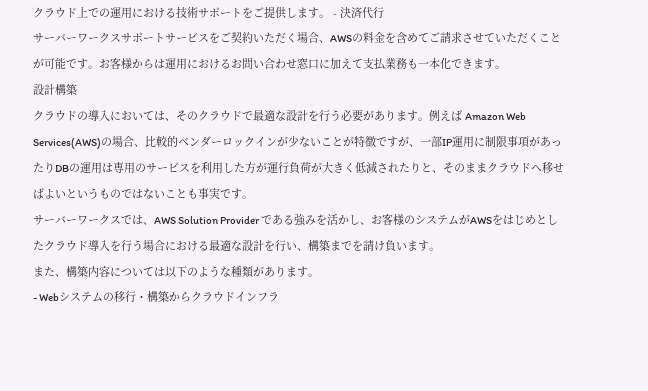クラウド上での運用における技術サポートをご提供します。 - 決済代行
サーバーワークスサポートサービスをご契約いただく場合、AWSの料金を含めてご請求させていただくことが可能です。お客様からは運用におけるお問い合わせ窓口に加えて支払業務も一本化できます。
設計構築
クラウドの導入においては、そのクラウドで最適な設計を行う必要があります。例えば Amazon Web Services(AWS)の場合、比較的ベンダーロックインが少ないことが特徴ですが、一部IP運用に制限事項があったりDBの運用は専用のサービスを利用した方が運行負荷が大きく低減されたりと、そのままクラウドへ移せばよいというものではないことも事実です。
サーバーワークスでは、AWS Solution Provider である強みを活かし、お客様のシステムがAWSをはじめとしたクラウド導入を行う場合における最適な設計を行い、構築までを請け負います。
また、構築内容については以下のような種類があります。
- Webシステムの移行・構築からクラウドインフラ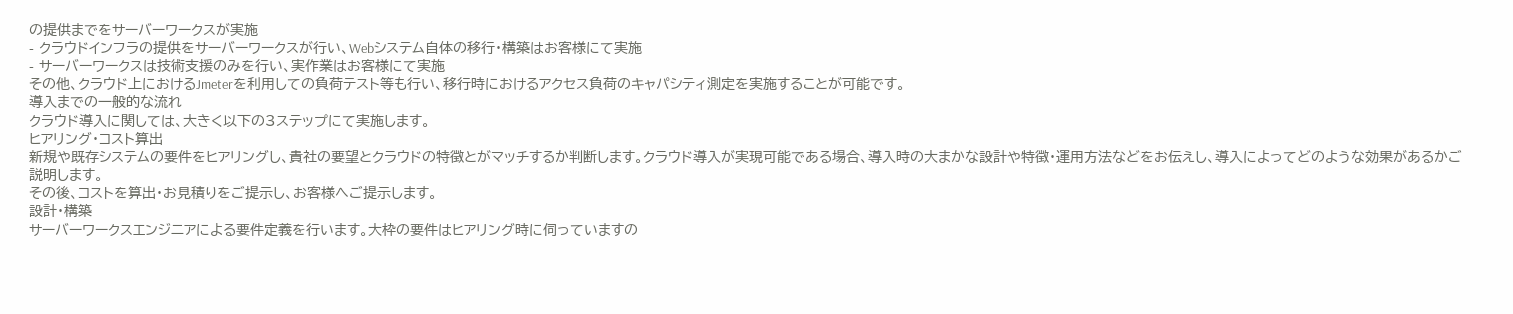の提供までをサーバーワークスが実施
- クラウドインフラの提供をサーバーワークスが行い、Webシステム自体の移行・構築はお客様にて実施
- サーバーワークスは技術支援のみを行い、実作業はお客様にて実施
その他、クラウド上におけるJmeterを利用しての負荷テスト等も行い、移行時におけるアクセス負荷のキャパシティ測定を実施することが可能です。
導入までの一般的な流れ
クラウド導入に関しては、大きく以下の3ステップにて実施します。
ヒアリング・コスト算出
新規や既存システムの要件をヒアリングし、貴社の要望とクラウドの特徴とがマッチするか判断します。クラウド導入が実現可能である場合、導入時の大まかな設計や特徴・運用方法などをお伝えし、導入によってどのような効果があるかご説明します。
その後、コストを算出・お見積りをご提示し、お客様へご提示します。
設計・構築
サーバーワークスエンジニアによる要件定義を行います。大枠の要件はヒアリング時に伺っていますの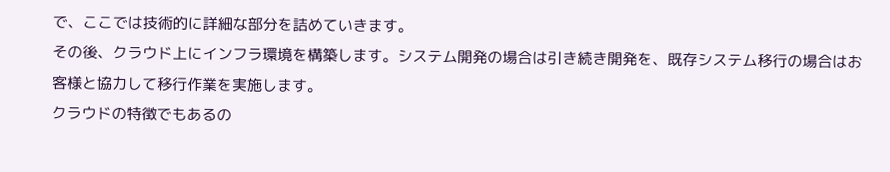で、ここでは技術的に詳細な部分を詰めていきます。
その後、クラウド上にインフラ環境を構築します。システム開発の場合は引き続き開発を、既存システム移行の場合はお客様と協力して移行作業を実施します。
クラウドの特徴でもあるの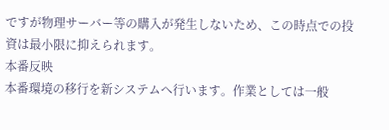ですが物理サーバー等の購入が発生しないため、この時点での投資は最小限に抑えられます。
本番反映
本番環境の移行を新システムへ行います。作業としては一般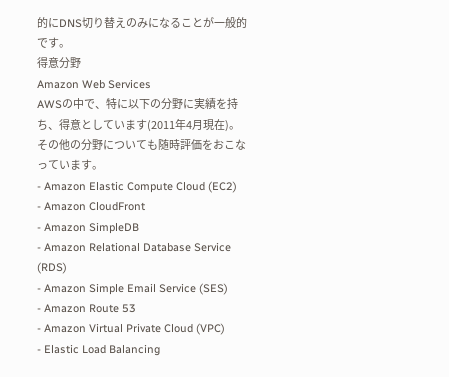的にDNS切り替えのみになることが一般的です。
得意分野
Amazon Web Services
AWSの中で、特に以下の分野に実績を持ち、得意としています(2011年4月現在)。その他の分野についても随時評価をおこなっています。
- Amazon Elastic Compute Cloud (EC2)
- Amazon CloudFront
- Amazon SimpleDB
- Amazon Relational Database Service (RDS)
- Amazon Simple Email Service (SES)
- Amazon Route 53
- Amazon Virtual Private Cloud (VPC)
- Elastic Load Balancing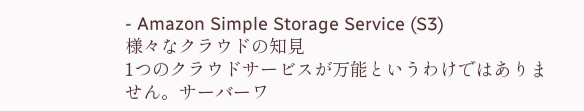- Amazon Simple Storage Service (S3)
様々なクラウドの知見
1つのクラウドサービスが万能というわけではありません。サーバーワ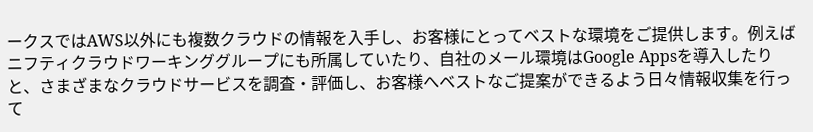ークスではAWS以外にも複数クラウドの情報を入手し、お客様にとってベストな環境をご提供します。例えばニフティクラウドワーキンググループにも所属していたり、自社のメール環境はGoogle Appsを導入したりと、さまざまなクラウドサービスを調査・評価し、お客様へベストなご提案ができるよう日々情報収集を行って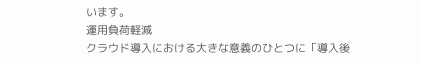います。
運用負荷軽減
クラウド導入における大きな意義のひとつに「導入後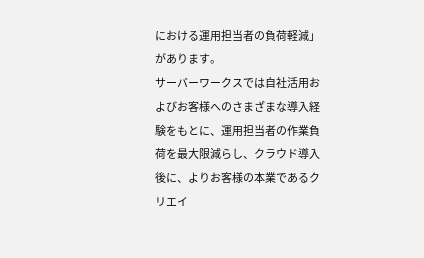における運用担当者の負荷軽減」があります。
サーバーワークスでは自社活用およびお客様へのさまざまな導入経験をもとに、運用担当者の作業負荷を最大限減らし、クラウド導入後に、よりお客様の本業であるクリエイ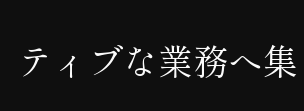ティブな業務へ集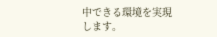中できる環境を実現します。